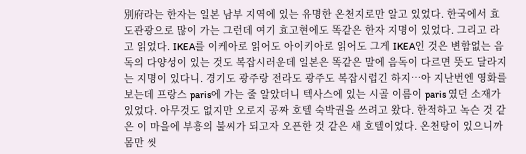別府라는 한자는 일본 남부 지역에 있는 유명한 온천지로만 알고 있었다. 한국에서 효도관광으로 많이 가는 그런데 여기 효고현에도 똑같은 한자 지명이 있었다. 그리고 라고 읽었다. IKEA를 이케아로 읽어도 아이키아로 읽어도 그게 IKEA인 것은 변함없는 음독의 다양성이 있는 것도 복잡시러운데 일본은 똑같은 말에 음독이 다르면 뜻도 달라지는 지명이 있다니. 경기도 광주랑 전라도 광주도 복잡시럽긴 하지…아 지난번엔 영화를 보는데 프랑스 paris에 가는 줄 알았더니 텍사스에 있는 시골 이름이 paris 였던 소재가 있었다. 아무것도 없지만 오로지 공짜 호텔 숙박권을 쓰려고 왔다. 한적하고 녹슨 것 같은 이 마을에 부흥의 불씨가 되고자 오픈한 것 같은 새 호텔이었다. 온천탕이 있으니까 몸만 씻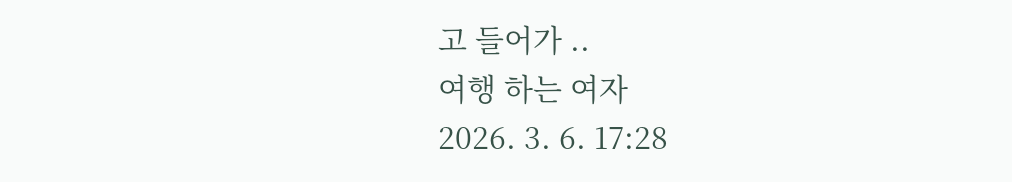고 들어가 ..
여행 하는 여자
2026. 3. 6. 17:28